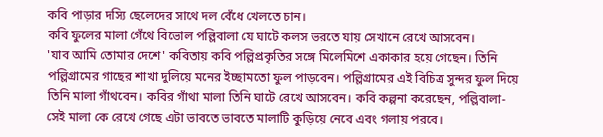কবি পাড়ার দস্যি ছেলেদের সাথে দল বেঁধে খেলতে চান।
কবি ফুলের মালা গেঁথে বিভোল পল্লিবালা যে ঘাটে কলস ভরতে যায় সেখানে রেখে আসবেন।
'যাব আমি তোমার দেশে' কবিতায় কবি পল্লিপ্রকৃতির সঙ্গে মিলেমিশে একাকার হয়ে গেছেন। তিনি পল্লিগ্রামের গাছের শাখা দুলিয়ে মনের ইচ্ছামতো ফুল পাড়বেন। পল্লিগ্রামের এই বিচিত্র সুন্দর ফুল দিয়ে তিনি মালা গাঁথবেন। কবির গাঁথা মালা তিনি ঘাটে রেখে আসবেন। কবি কল্পনা করেছেন, পল্লিবালা-সেই মালা কে রেখে গেছে এটা ভাবতে ভাবতে মালাটি কুড়িয়ে নেবে এবং গলায় পরবে।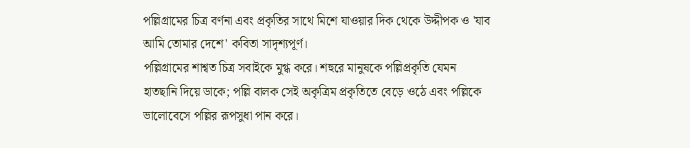পল্লিগ্রামের চিত্র বর্ণনা এবং প্রকৃতির সাথে মিশে যাওয়ার দিক থেকে উদ্দীপক ও 'যাব আমি তোমার দেশে' কবিতা সাদৃশ্যপূর্ণ।
পল্লিগ্রামের শাশ্বত চিত্র সবাইকে মুগ্ধ করে। শহুরে মানুষকে পল্লিপ্রকৃতি যেমন হাতছানি দিয়ে ডাকে; পল্লি বালক সেই অকৃত্রিম প্রকৃতিতে বেড়ে ওঠে এবং পল্লিকে ভালোবেসে পল্লির রূপসুধা পান করে।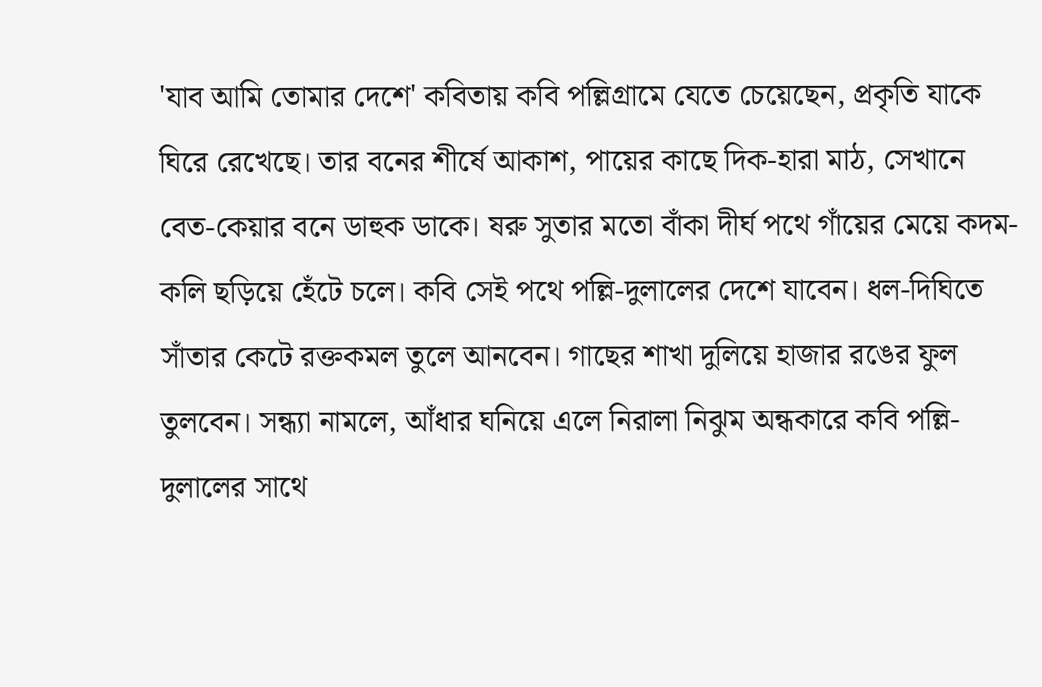'যাব আমি তোমার দেশে' কবিতায় কবি পল্লিগ্রামে যেতে চেয়েছেন, প্রকৃতি যাকে ঘিরে রেখেছে। তার বনের শীর্ষে আকাশ, পায়ের কাছে দিক-হারা মাঠ, সেখানে বেত-কেয়ার বনে ডাহুক ডাকে। ষরু সুতার মতো বাঁকা দীর্ঘ পথে গাঁয়ের মেয়ে কদম-কলি ছড়িয়ে হেঁটে চলে। কবি সেই পথে পল্লি-দুলালের দেশে যাবেন। ধল-দিঘিতে সাঁতার কেটে রক্তকমল তুলে আনবেন। গাছের শাখা দুলিয়ে হাজার রঙের ফুল তুলবেন। সন্ধ্যা নামলে, আঁধার ঘনিয়ে এলে নিরালা নিঝুম অন্ধকারে কবি পল্লি-দুলালের সাথে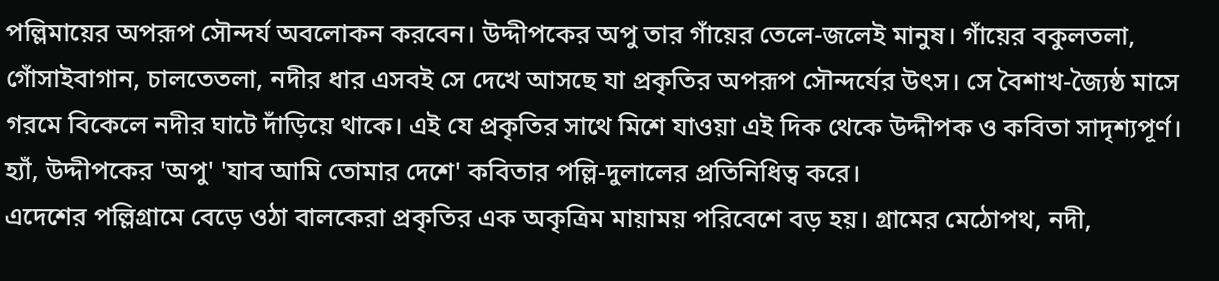পল্লিমায়ের অপরূপ সৌন্দর্য অবলোকন করবেন। উদ্দীপকের অপু তার গাঁয়ের তেলে-জলেই মানুষ। গাঁয়ের বকুলতলা, গোঁসাইবাগান, চালতেতলা, নদীর ধার এসবই সে দেখে আসছে যা প্রকৃতির অপরূপ সৌন্দর্যের উৎস। সে বৈশাখ-জ্যৈষ্ঠ মাসে গরমে বিকেলে নদীর ঘাটে দাঁড়িয়ে থাকে। এই যে প্রকৃতির সাথে মিশে যাওয়া এই দিক থেকে উদ্দীপক ও কবিতা সাদৃশ্যপূর্ণ।
হ্যাঁ, উদ্দীপকের 'অপু' 'যাব আমি তোমার দেশে' কবিতার পল্লি-দুলালের প্রতিনিধিত্ব করে।
এদেশের পল্লিগ্রামে বেড়ে ওঠা বালকেরা প্রকৃতির এক অকৃত্রিম মায়াময় পরিবেশে বড় হয়। গ্রামের মেঠোপথ, নদী,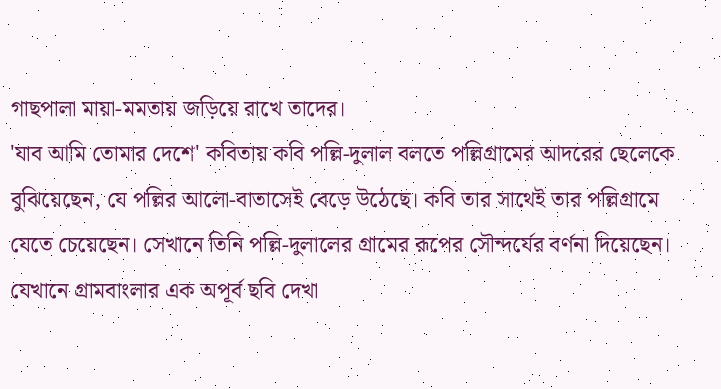গাছপালা মায়া-মমতায় জড়িয়ে রাখে তাদের।
'যাব আমি তোমার দেশে' কবিতায় কবি পল্লি-দুলাল বলতে পল্লিগ্রামের আদরের ছেলেকে বুঝিয়েছেন, যে পল্লির আলো-বাতাসেই বেড়ে উঠেছে। কবি তার সাথেই তার পল্লিগ্রামে যেতে চেয়েছেন। সেখানে তিনি পল্লি-দুলালের গ্রামের রূপের সৌন্দর্যের বর্ণনা দিয়েছেন। যেখানে গ্রামবাংলার এক অপূর্ব ছবি দেখা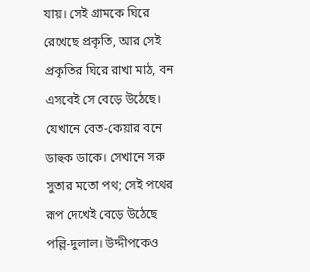যায়। সেই গ্রামকে ঘিরে রেখেছে প্রকৃতি, আর সেই প্রকৃতির ঘিরে রাখা মাঠ, বন এসবেই সে বেড়ে উঠেছে। যেখানে বেত-কেয়ার বনে ডাহুক ডাকে। সেখানে সরু সুতার মতো পথ; সেই পথের রূপ দেখেই বেড়ে উঠেছে পল্লি-দুলাল। উদ্দীপকেও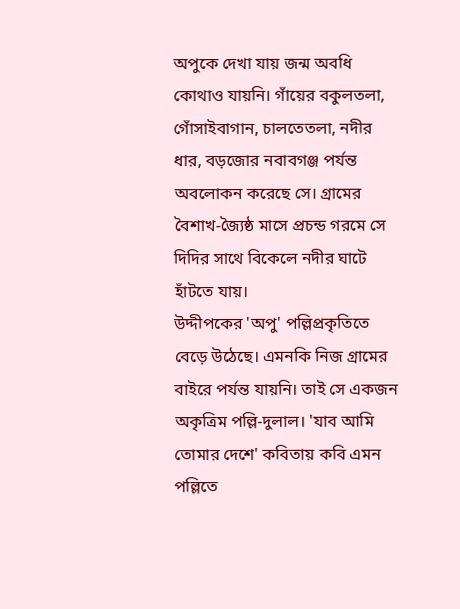অপুকে দেখা যায় জন্ম অবধি কোথাও যায়নি। গাঁয়ের বকুলতলা, গোঁসাইবাগান, চালতেতলা, নদীর ধার, বড়জোর নবাবগঞ্জ পর্যন্ত অবলোকন করেছে সে। গ্রামের বৈশাখ-জ্যৈষ্ঠ মাসে প্রচন্ড গরমে সে দিদির সাথে বিকেলে নদীর ঘাটে হাঁটতে যায়।
উদ্দীপকের 'অপু' পল্লিপ্রকৃতিতে বেড়ে উঠেছে। এমনকি নিজ গ্রামের বাইরে পর্যন্ত যায়নি। তাই সে একজন অকৃত্রিম পল্লি-দুলাল। 'যাব আমি তোমার দেশে' কবিতায় কবি এমন পল্লিতে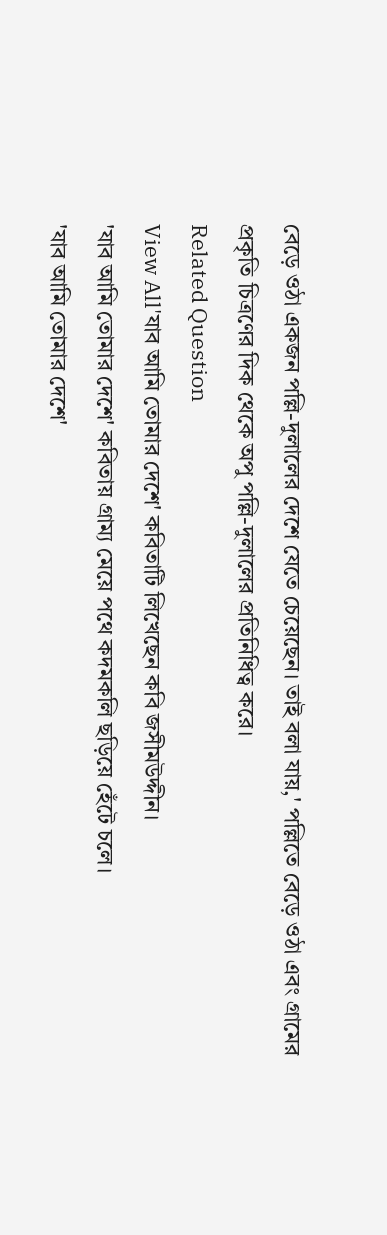বেড়ে ওঠা একজন পল্লি-দুলালের দেশে যেতে চেয়েছেন। তাই বলা যায়,' পল্লিতে বেড়ে ওঠা এবং গ্রামের প্রকৃতি চিত্রণের দিক থেকে অপু পল্লি-দুলালের প্রতিনিধিত্ব করে।
Related Question
View All'যাব আমি তোমার দেশে' কবিতাটি লিখেছেন কবি জসীমউদ্দীন।
'যাব আমি তোমার দেশে' কবিতায় গ্রাম্য মেয়ে পথে কদমকলি ছড়িয়ে হেঁটে চলে।
'যাব আমি তোমার দেশে'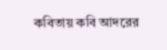কবিতায় কবি আদরের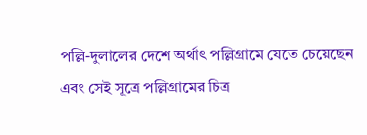পল্লি-দুলালের দেশে অর্থাৎ পল্লিগ্রামে যেতে চেয়েছেন এবং সেই সূত্রে পল্লিগ্রামের চিত্র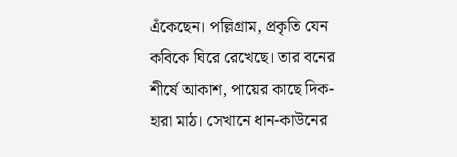এঁকেছেন। পল্লিগ্রাম, প্রকৃতি যেন কবিকে ঘিরে রেখেছে। তার বনের শীর্ষে আকাশ, পায়ের কাছে দিক-হারা মাঠ। সেখানে ধান-কাউনের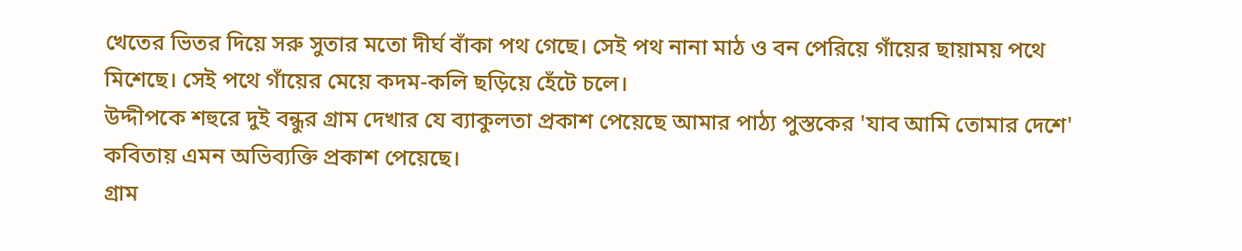খেতের ভিতর দিয়ে সরু সুতার মতো দীর্ঘ বাঁকা পথ গেছে। সেই পথ নানা মাঠ ও বন পেরিয়ে গাঁয়ের ছায়াময় পথে মিশেছে। সেই পথে গাঁয়ের মেয়ে কদম-কলি ছড়িয়ে হেঁটে চলে।
উদ্দীপকে শহুরে দুই বন্ধুর গ্রাম দেখার যে ব্যাকুলতা প্রকাশ পেয়েছে আমার পাঠ্য পুস্তকের 'যাব আমি তোমার দেশে' কবিতায় এমন অভিব্যক্তি প্রকাশ পেয়েছে।
গ্রাম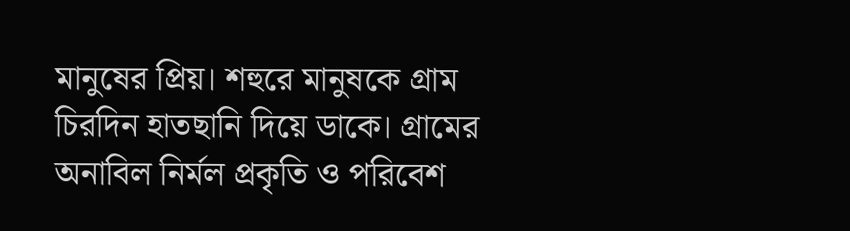মানুষের প্রিয়। শহুরে মানুষকে গ্রাম চিরদিন হাতছানি দিয়ে ডাকে। গ্রামের অনাবিল নির্মল প্রকৃতি ও পরিবেশ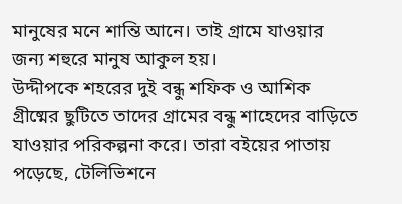মানুষের মনে শান্তি আনে। তাই গ্রামে যাওয়ার জন্য শহুরে মানুষ আকুল হয়।
উদ্দীপকে শহরের দুই বন্ধু শফিক ও আশিক গ্রীষ্মের ছুটিতে তাদের গ্রামের বন্ধু শাহেদের বাড়িতে যাওয়ার পরিকল্পনা করে। তারা বইয়ের পাতায় পড়েছে, টেলিভিশনে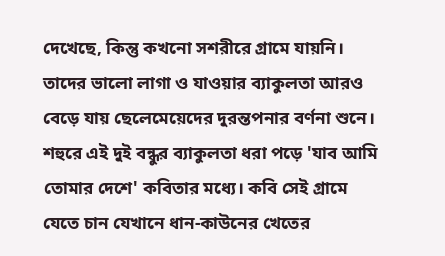দেখেছে, কিন্তু কখনো সশরীরে গ্রামে যায়নি। তাদের ভালো লাগা ও যাওয়ার ব্যাকুলতা আরও বেড়ে যায় ছেলেমেয়েদের দুরন্তপনার বর্ণনা শুনে। শহুরে এই দুই বন্ধুর ব্যাকুলতা ধরা পড়ে 'যাব আমি তোমার দেশে' কবিতার মধ্যে। কবি সেই গ্রামে যেতে চান যেখানে ধান-কাউনের খেতের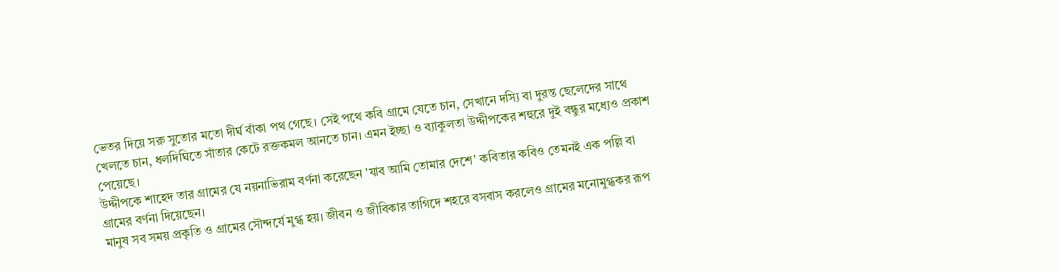ভেতর দিয়ে সরু সুতোর মতো দীর্ঘ বাঁকা পথ গেছে। সেই পথে কবি গ্রামে যেতে চান, সেখানে দস্যি বা দুরন্ত ছেলেদের সাথে খেলতে চান, ধলদিঘিতে সাঁতার কেটে রক্তকমল আনতে চান। এমন ইচ্ছা ও ব্যাকুলতা উদ্দীপকের শহুরে দুই বন্ধুর মধ্যেও প্রকাশ পেয়েছে।
উদ্দীপকে শাহেদ তার গ্রামের যে নয়নাভিরাম বর্ণনা করেছেন 'যাব আমি তোমার দেশে' কবিতার কবিও তেমনই এক পল্লি বা গ্রামের বর্ণনা দিয়েছেন।
মানুষ সব সময় প্রকৃতি ও গ্রামের সৌন্দর্যে মুগ্ধ হয়। জীবন ও জীবিকার তাগিদে শহরে বসবাস করলেও গ্রামের মনোমুগ্ধকর রূপ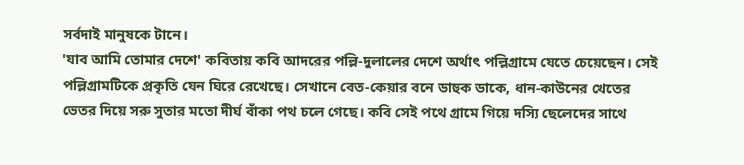সর্বদাই মানুষকে টানে।
'যাব আমি তোমার দেশে' কবিতায় কবি আদরের পল্লি-দুলালের দেশে অর্থাৎ পল্লিগ্রামে যেতে চেয়েছেন। সেই পল্লিগ্রামটিকে প্রকৃতি যেন ঘিরে রেখেছে। সেখানে বেত-কেয়ার বনে ডাহুক ডাকে, ধান-কাউনের খেতের ভেতর দিয়ে সরু সুতার মতো দীর্ঘ বাঁকা পথ চলে গেছে। কবি সেই পথে গ্রামে গিয়ে দস্যি ছেলেদের সাথে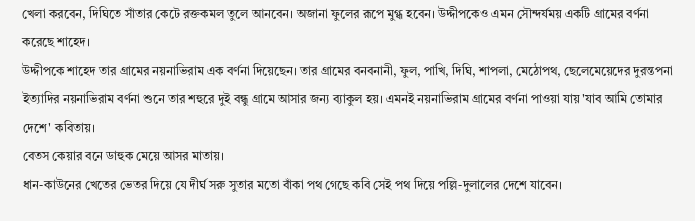খেলা করবেন, দিঘিতে সাঁতার কেটে রক্তকমল তুলে আনবেন। অজানা ফুলের রূপে মুগ্ধ হবেন। উদ্দীপকেও এমন সৌন্দর্যময় একটি গ্রামের বর্ণনা করেছে শাহেদ।
উদ্দীপকে শাহেদ তার গ্রামের নয়নাভিরাম এক বর্ণনা দিয়েছেন। তার গ্রামের বনবনানী, ফুল, পাখি, দিঘি, শাপলা, মেঠোপথ, ছেলেমেয়েদের দুরন্তপনা ইত্যাদির নয়নাভিরাম বর্ণনা শুনে তার শহুরে দুই বন্ধু গ্রামে আসার জন্য ব্যাকুল হয়। এমনই নয়নাভিরাম গ্রামের বর্ণনা পাওয়া যায় 'যাব আমি তোমার দেশে' কবিতায়।
বেতস কেয়ার বনে ডাহুক মেয়ে আসর মাতায়।
ধান-কাউনের খেতের ভেতর দিয়ে যে দীর্ঘ সরু সুতার মতো বাঁকা পথ গেছে কবি সেই পথ দিয়ে পল্লি-দুলালের দেশে যাবেন।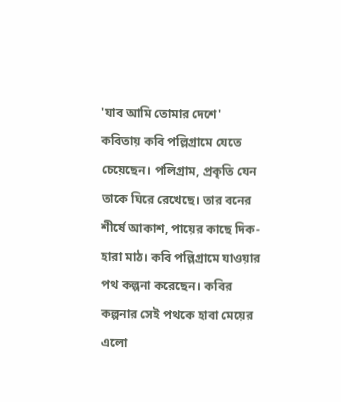'যাব আমি তোমার দেশে' কবিতায় কবি পল্লিগ্রামে যেতে চেয়েছেন। পলিগ্রাম, প্রকৃতি যেন তাকে ঘিরে রেখেছে। তার বনের শীর্ষে আকাশ, পায়ের কাছে দিক-হারা মাঠ। কবি পল্লিগ্রামে যাওয়ার পথ কল্পনা করেছেন। কবির কল্পনার সেই পথকে হাবা মেয়ের এলো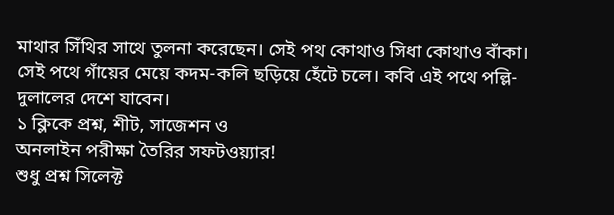মাথার সিঁথির সাথে তুলনা করেছেন। সেই পথ কোথাও সিধা কোথাও বাঁকা। সেই পথে গাঁয়ের মেয়ে কদম-কলি ছড়িয়ে হেঁটে চলে। কবি এই পথে পল্লি-দুলালের দেশে যাবেন।
১ ক্লিকে প্রশ্ন, শীট, সাজেশন ও
অনলাইন পরীক্ষা তৈরির সফটওয়্যার!
শুধু প্রশ্ন সিলেক্ট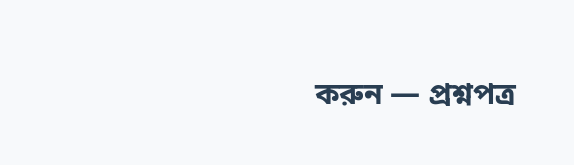করুন — প্রশ্নপত্র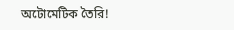অটোমেটিক তৈরি!